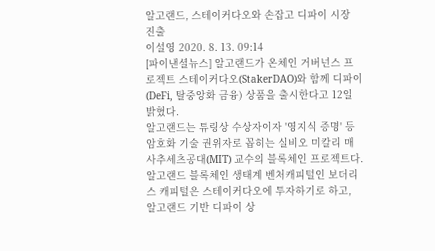알고랜드, 스테이커다오와 손잡고 디파이 시장 진출
이설영 2020. 8. 13. 09:14
[파이낸셜뉴스] 알고랜드가 온체인 거버넌스 프로젝트 스테이커다오(StakerDAO)와 함께 디파이(DeFi, 탈중앙화 금융) 상품을 출시한다고 12일 밝혔다.
알고랜드는 튜링상 수상자이자 '영지식 증명' 등 암호화 기술 권위자로 꼽히는 실비오 미칼리 매사추세츠공대(MIT) 교수의 블록체인 프로젝트다. 알고랜드 블록체인 생태계 벤처캐피털인 보더리스 캐피털은 스테이커다오에 투자하기로 하고, 알고랜드 기반 디파이 상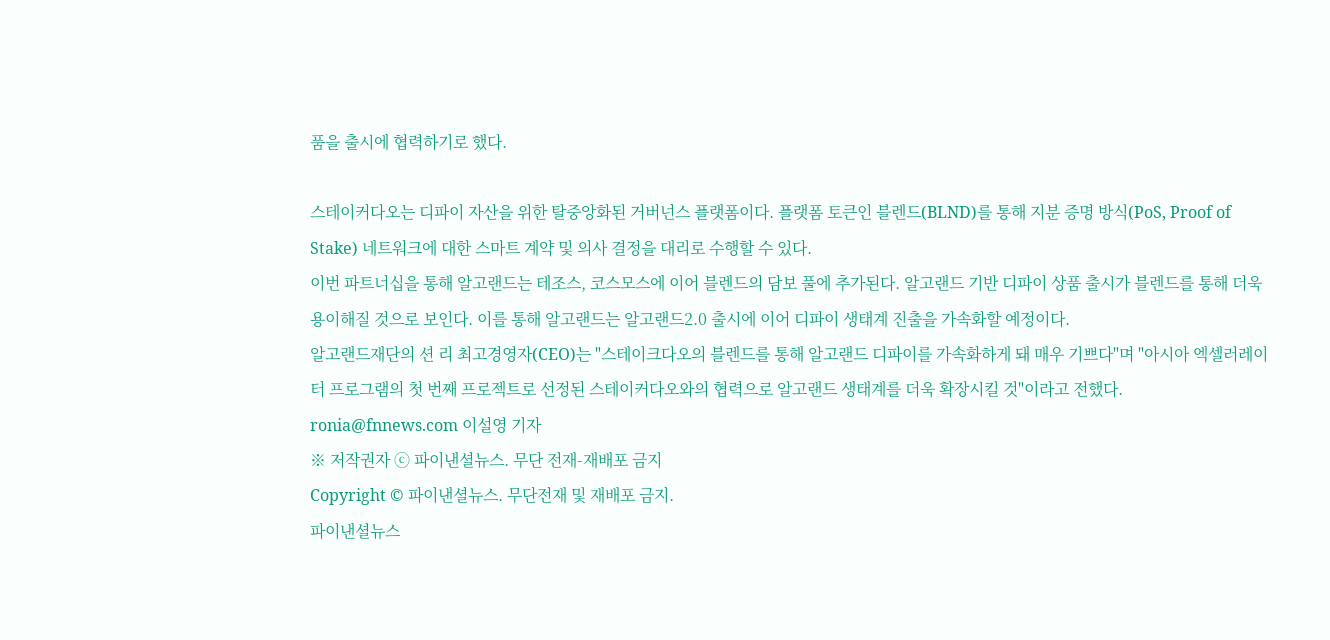품을 출시에 협력하기로 했다.

스테이커다오는 디파이 자산을 위한 탈중앙화된 거버넌스 플랫폼이다. 플랫폼 토큰인 블렌드(BLND)를 통해 지분 증명 방식(PoS, Proof of Stake) 네트워크에 대한 스마트 계약 및 의사 결정을 대리로 수행할 수 있다.
이번 파트너십을 통해 알고랜드는 테조스, 코스모스에 이어 블렌드의 담보 풀에 추가된다. 알고랜드 기반 디파이 상품 출시가 블렌드를 통해 더욱 용이해질 것으로 보인다. 이를 통해 알고랜드는 알고랜드2.0 출시에 이어 디파이 생태계 진출을 가속화할 예정이다.
알고랜드재단의 션 리 최고경영자(CEO)는 "스테이크다오의 블렌드를 통해 알고랜드 디파이를 가속화하게 돼 매우 기쁘다"며 "아시아 엑셀러레이터 프로그램의 첫 번째 프로젝트로 선정된 스테이커다오와의 협력으로 알고랜드 생태계를 더욱 확장시킬 것"이라고 전했다.
ronia@fnnews.com 이설영 기자
※ 저작권자 ⓒ 파이낸셜뉴스. 무단 전재-재배포 금지
Copyright © 파이낸셜뉴스. 무단전재 및 재배포 금지.
파이낸셜뉴스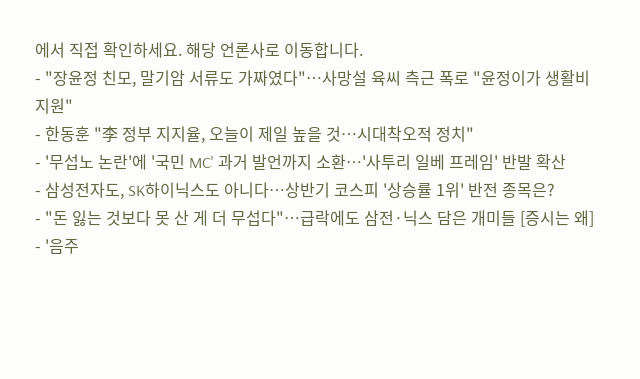에서 직접 확인하세요. 해당 언론사로 이동합니다.
- "장윤정 친모, 말기암 서류도 가짜였다"…사망설 육씨 측근 폭로 "윤정이가 생활비 지원"
- 한동훈 "李 정부 지지율, 오늘이 제일 높을 것…시대착오적 정치"
- '무섭노 논란'에 '국민 MC' 과거 발언까지 소환…'사투리 일베 프레임' 반발 확산
- 삼성전자도, SK하이닉스도 아니다…상반기 코스피 '상승률 1위' 반전 종목은?
- "돈 잃는 것보다 못 산 게 더 무섭다"…급락에도 삼전·닉스 담은 개미들 [증시는 왜]
- '음주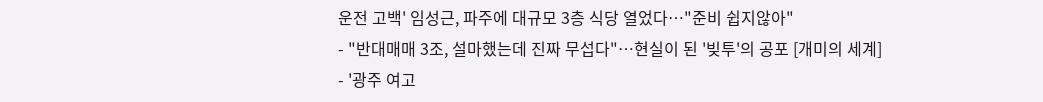운전 고백' 임성근, 파주에 대규모 3층 식당 열었다…"준비 쉽지않아"
- "반대매매 3조, 설마했는데 진짜 무섭다"…현실이 된 '빚투'의 공포 [개미의 세계]
- '광주 여고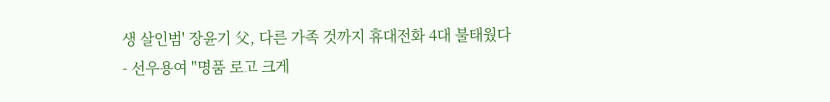생 살인범' 장윤기 父, 다른 가족 것까지 휴대전화 4대 불태웠다
- 선우용여 "명품 로고 크게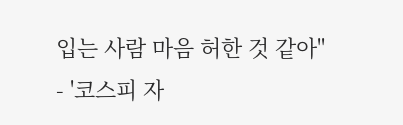입는 사람 마음 허한 것 같아"
- '코스피 자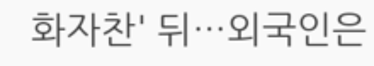화자찬' 뒤…외국인은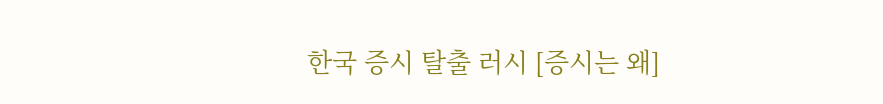한국 증시 탈출 러시 [증시는 왜]